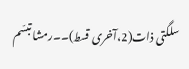سلگتی ذات(2،آخری قسط)۔۔رمشا تبسّم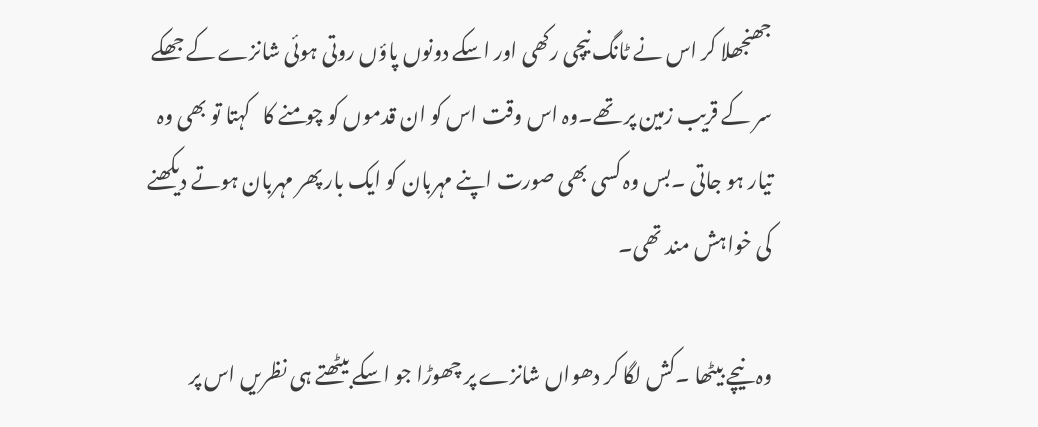جھنجھلا کر اس نے ٹانگ نیچی رکھی اور اسکے دونوں پاؤں روتی ہوئی شانزے کے جھکے سر کے قریب زمین پر تھے۔وہ اس وقت اس کو ان قدموں کو چومنے کا   کہتا تو بھی وہ تیار ہو جاتی ۔بس وہ کسی بھی صورت اپنے مہربان کو ایک بار پھر مہربان ہوتے دیکھنے کی خواہش مند تھی۔

وہ نیچے بیٹھا ۔کش لگا کر دھواں شانزے پر چھوڑا جو اسکے بیٹھتے ہی نظریں اس پر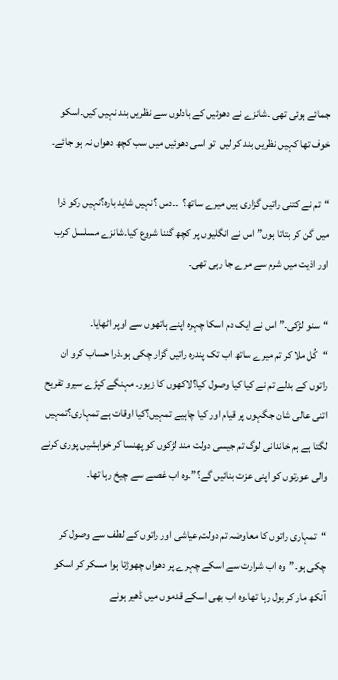جمائے ہوئی تھی ۔شانزے نے دھوئیں کے بادلوں سے نظریں بند نہیں کیں۔اسکو خوف تھا کہیں نظریں بند کر لیں  تو اسی دھوئیں میں سب کچھ دھواں نہ ہو جائے۔

“تم نے کتنی راتیں گزاری ہیں میرے ساتھ؟  ۔۔دس ؟نہیں شاید بارہ؟نہیں رکو ذرا میں گن کر بتاتا ہوں” اس نے انگلیوں پر کچھ گننا شروع کیا۔شانزے مسلسل کرب اور اذیت میں شرم سے مرے جا رہی تھی۔

“سنو لڑکی۔” اس نے ایک دم اسکا چہرہ اپنے ہاتھوں سے اوپر اٹھایا۔
“کُل ملا کر تم میرے ساتھ اب تک پندرہ راتیں گزار چکی ہو۔ذرا حساب کرو ان راتوں کے بدلے تم نے کیا کیا وصول کیا؟لاکھوں کا زیور۔ مہنگے کپڑے سیرو تفریح اتنی عالی شان جگہوں پر قیام اور کیا چاہیے تمہیں؟کیا اوقات ہے تمہاری؟تمہیں لگتا ہے ہم خاندانی لوگ تم جیسی دولت مند لڑکوں کو پھنسا کر خواہشیں پوری کرنے والی عورتوں کو اپنی عزت بنائیں گے؟”۔وہ اب غصے سے چیخ رہا تھا۔

“تمہاری راتوں کا معاوضہ تم دولت,عیاشی اور راتوں کے لطف سے وصول کر چکی ہو۔”وہ اب شرارت سے اسکے چہرے پر دھواں چھوڑتا ہوا مسکر کر اسکو آنکھ مار کر بول رہا تھا۔وہ اب بھی اسکے قدموں میں ڈھیر ہونے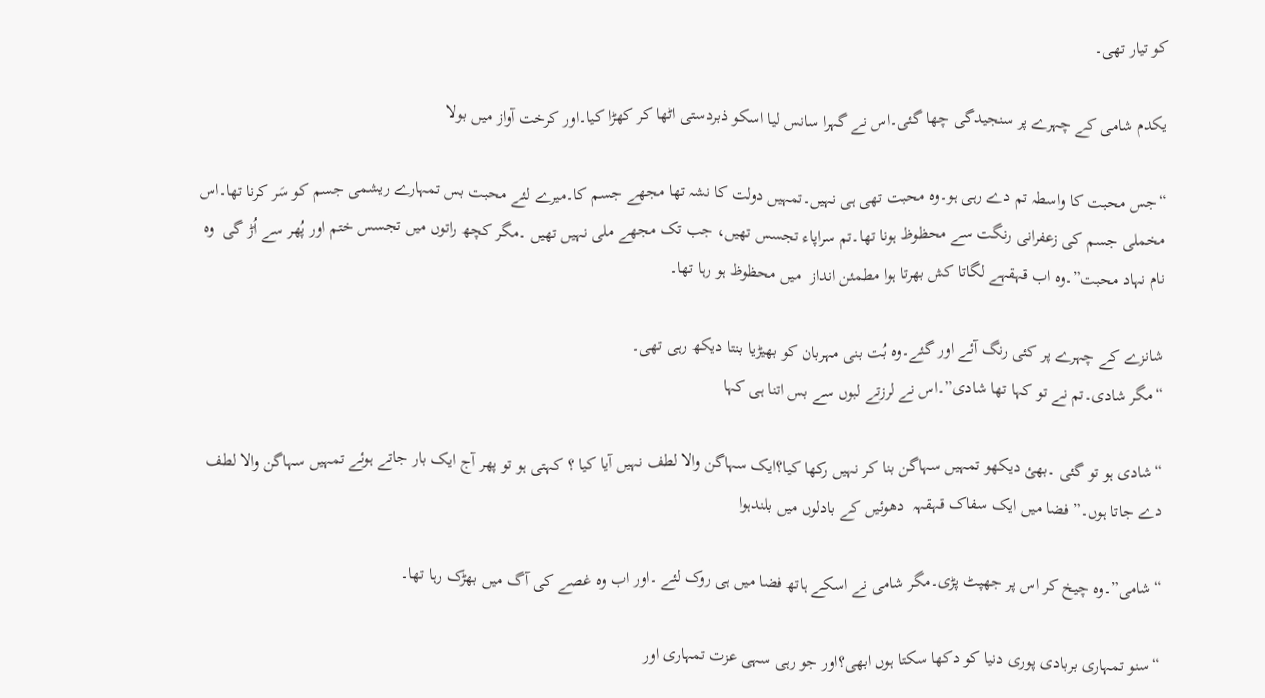کو تیار تھی۔

یکدم شامی کے چہرے پر سنجیدگی چھا گئی۔اس نے گہرا سانس لیا اسکو ذبردستی اٹھا کر کھڑا کیا۔اور کرخت آواز میں بولا

“جس محبت کا واسطہ تم دے رہی ہو۔وہ محبت تھی ہی نہیں۔تمہیں دولت کا نشہ تھا مجھے جسم کا۔میرے لئے محبت بس تمہارے ریشمی جسم کو سَر کرنا تھا۔اس مخملی جسم کی زعفرانی رنگت سے محظوظ ہونا تھا۔تم سراپاء تجسس تھیں، جب تک مجھے ملی نہیں تھیں ۔مگر کچھ راتوں میں تجسس ختم اور پُھر سے اُڑ گی  وہ  نام نہاد محبت”۔وہ اب قہقہے لگاتا کش بھرتا ہوا مطمئن انداز  میں محظوظ ہو رہا تھا۔

شانزے کے چہرے پر کئی رنگ آئے اور گئے۔وہ بُت بنی مہربان کو بھیڑیا بنتا دیکھ رہی تھی۔
“مگر شادی۔تم نے تو کہا تھا شادی”۔اس نے لرزتے لبوں سے بس اتنا ہی کہا

“شادی ہو تو گئی ۔بھئ دیکھو تمہیں سہاگن بنا کر نہیں رکھا کیا؟ایک سہاگن والا لطف نہیں آیا کیا ؟ کہتی ہو تو پھر آج ایک بار جاتے ہوئے تمہیں سہاگن والا لطف دے جاتا ہوں۔” فضا میں ایک سفاک قہقہہ  دھوئیں کے بادلوں میں بلندہوا

“شامی”۔وہ چیخ کر اس پر جھپٹ پڑی۔مگر شامی نے اسکے ہاتھ فضا میں ہی روک لئے ۔اور اب وہ غصے کی آگ میں بھڑک رہا تھا۔

“سنو تمہاری بربادی پوری دنیا کو دکھا سکتا ہوں ابھی؟اور جو رہی سہی عزت تمہاری اور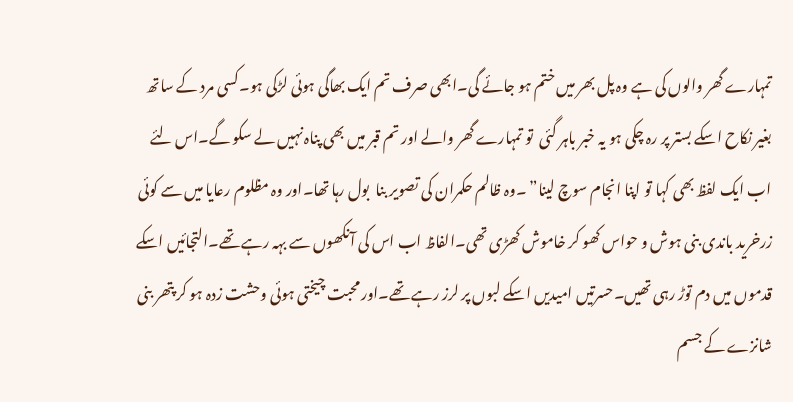تمہارے گھر والوں کی ہے وہ پل بھر میں ختم ہو جائے گی۔ابھی صرف تم ایک بھاگی ہوئی لڑکی ہو۔کسی مرد کے ساتھ بغیر نکاح اسکے بستر پر رہ چکی ہو یہ خبر باہر گئی  تو تمہارے گھر والے اور تم قبر میں بھی پناہ نہیں لے سکو گے۔اس لئے اب ایک لفظ بھی کہا تو اپنا انجام سوچ لینا” ۔وہ ظالم حکمران کی تصویر بنا  بول رہا تھا۔اور وہ مظلوم رعایا میں سے کوئی زرخرید باندی بنی ہوش و حواس کھو کر خاموش کھڑی تھی۔الفاظ اب اس کی آنکھوں سے بہہ رہے تھے۔التجائیں اسکے قدموں میں دم توڑ رہی تھیں۔حسرتیں امیدیں اسکے لبوں پر لرز رہے تھے۔اور محبت چیختی ہوئی وحشت زدہ ہو کر پتھر بنی شانزے کے جسم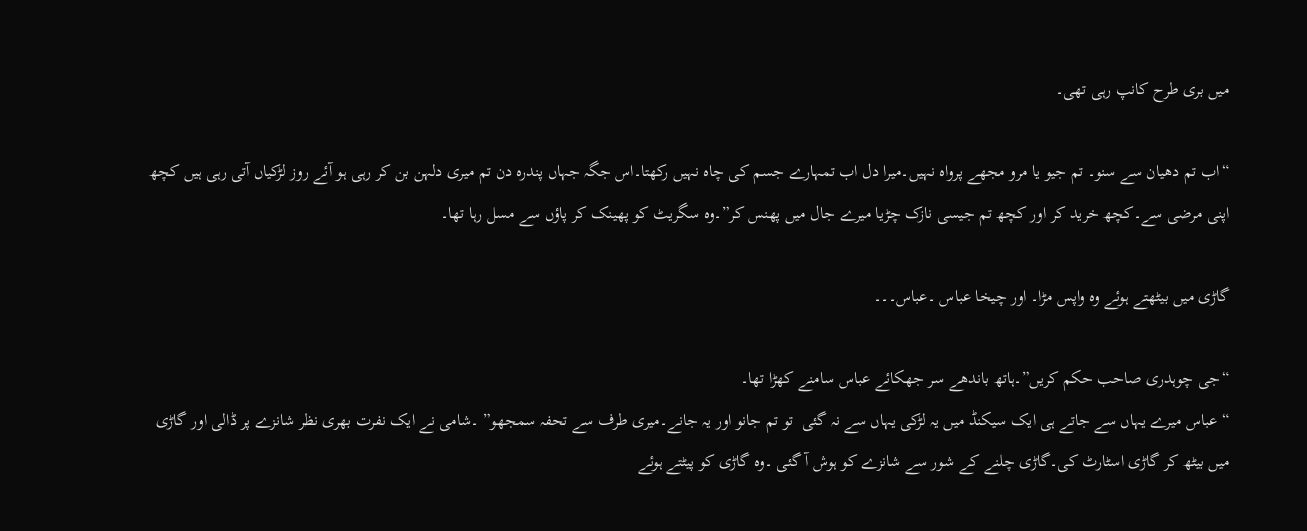میں بری طرح کانپ رہی تھی۔

“اب تم دھیان سے سنو۔ تم جیو یا مرو مجھے پرواہ نہیں۔میرا دل اب تمہارے جسم کی چاہ نہیں رکھتا۔اس جگہ جہاں پندرہ دن تم میری دلہن بن کر رہی ہو آئے روز لڑکیاں آتی رہی ہیں کچھ اپنی مرضی سے۔کچھ خرید کر اور کچھ تم جیسی نازک چڑیا میرے جال میں پھنس کر”۔وہ سگریٹ کو پھینک کر پاؤں سے مسل رہا تھا۔

گاڑی میں بیٹھتے ہوئے وہ واپس مڑا۔ اور چیخا عباس ۔عباس۔۔۔

“جی چوہدری صاحب حکم کریں”۔ہاتھ باندھے سر جھکائے عباس سامنے کھڑا تھا۔
“عباس میرے یہاں سے جاتے ہی ایک سیکنڈ میں یہ لڑکی یہاں سے نہ گئی  تو تم جانو اور یہ جانے۔میری طرف سے تحفہ سمجھو” ۔شامی نے ایک نفرت بھری نظر شانزے پر ڈالی اور گاڑی میں بیٹھ کر گاڑی اسٹارٹ کی۔گاڑی چلنے کے شور سے شانزے کو ہوش آ گئی ۔وہ گاڑی کو پیٹتے ہوئے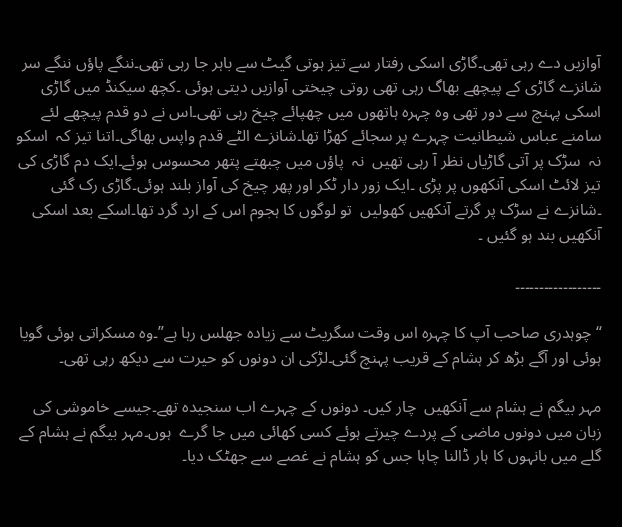آوازیں دے رہی تھی۔گاڑی اسکی رفتار سے تیز ہوتی گیٹ سے باہر جا رہی تھی۔ننگے پاؤں ننگے سر شانزے گاڑی کے پیچھے بھاگ رہی تھی روتی چیختی آوازیں دیتی ہوئی ۔کچھ سیکنڈ میں گاڑی اسکی پہنچ سے دور تھی وہ چہرہ ہاتھوں میں چھپائے چیخ رہی تھی۔اس نے دو قدم پیچھے لئے سامنے عباس شیطانیت چہرے پر سجائے کھڑا تھا۔شانزے الٹے قدم واپس بھاگی۔اتنا تیز کہ  اسکو نہ  سڑک پر آتی گاڑیاں نظر آ رہی تھیں  نہ  پاؤں میں چبھتے پتھر محسوس ہوئے۔ایک دم گاڑی کی تیز لائٹ اسکی آنکھوں پر پڑی ۔ایک زور دار ٹکر اور پھر چیخ کی آواز بلند ہوئی۔گاڑی رک گئی ۔شانزے نے سڑک پر گرتے آنکھیں کھولیں  تو لوگوں کا ہجوم اس کے ارد گرد تھا۔اسکے بعد اسکی آنکھیں بند ہو گئیں ۔

۔۔۔۔۔۔۔۔۔۔۔۔۔۔۔۔۔۔

“چوہدری صاحب آپ کا چہرہ اس وقت سگریٹ سے زیادہ جھلس رہا ہے”۔وہ مسکراتی ہوئی گویا ہوئی اور آگے بڑھ کر ہشام کے قریب پہنچ گئی۔لڑکی ان دونوں کو حیرت سے دیکھ رہی تھی۔

مہر بیگم نے ہشام سے آنکھیں  چار کیں۔ دونوں کے چہرے اب سنجیدہ تھے۔جیسے خاموشی کی زبان میں دونوں ماضی کے پردے چیرتے ہوئے کسی کھائی میں جا گرے  ہوں۔مہر بیگم نے ہشام کے گلے میں بانہوں کا ہار ڈالنا چاہا جس کو ہشام نے غصے سے جھٹک دیا۔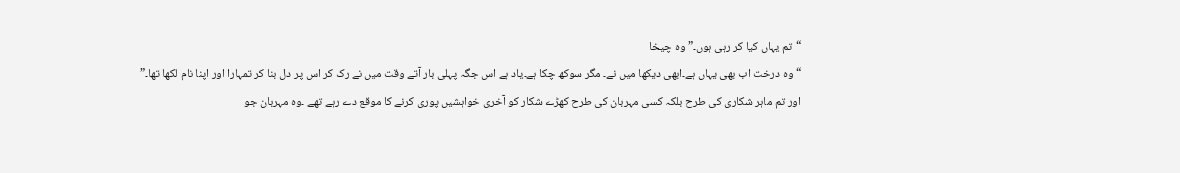“تم یہاں کیا کر رہی ہوں۔” وہ چیخا
“وہ درخت اب بھی یہاں ہے۔ابھی دیکھا میں نے۔ مگر سوکھ چکا ہے۔یاد ہے اس جگہ پہلی بار آتے وقت میں نے رک کر اس پر دل بنا کر تمہارا اور اپنا نام لکھا تھا۔” اور تم ماہر شکاری کی طرح بلکہ کسی مہربان کی طرح کھڑے شکار کو آخری خواہشیں پوری کرنے کا موقع دے رہے تھے ۔وہ مہربان جو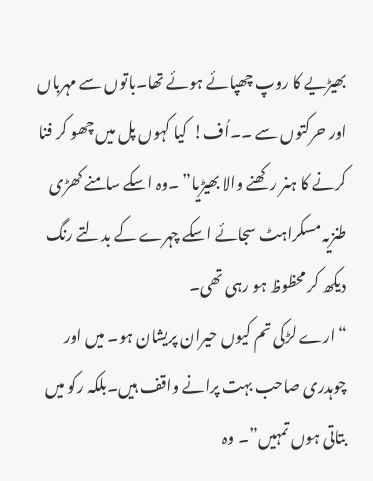بھیڑیے کا روپ چھپائے ہوئے تھا۔باتوں سے مہرباں اور حرکتوں سے ۔۔اُف!  کیا کہوں پل میں چھو کر فنا کرنے کا ہنر رکھنے والا بھیڑیا” ۔وہ اسکے سامنے کھڑی طنزیہ مسکراہٹ سجائے اسکے چہرے کے بدلتے رنگ دیکھ کر محظوظ ہو رہی تھی۔
“ارے لڑکی تم کیوں حیران پریشان ہو۔ میں اور چوہدری صاحب بہت پرانے واقف ہیں۔بلکہ رکو میں بتاتی ہوں تمہیں”۔ وہ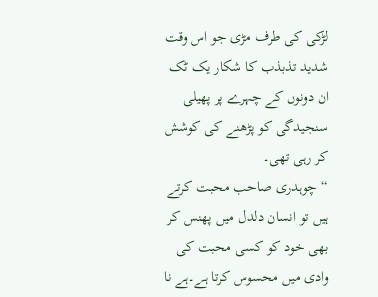لڑکی کی طرف مڑی جو اس وقت شدید تذبذب کا شکار یک ٹک ان دونوں کے چہرے پر پھیلی سنجیدگی کو پڑھنے کی کوشش کر رہی تھی۔
“چوہدری صاحب محبت کرتے ہیں تو انسان دلدل میں پھنس کر بھی خود کو کسی محبت کی وادی میں محسوس کرتا ہے۔ہے نا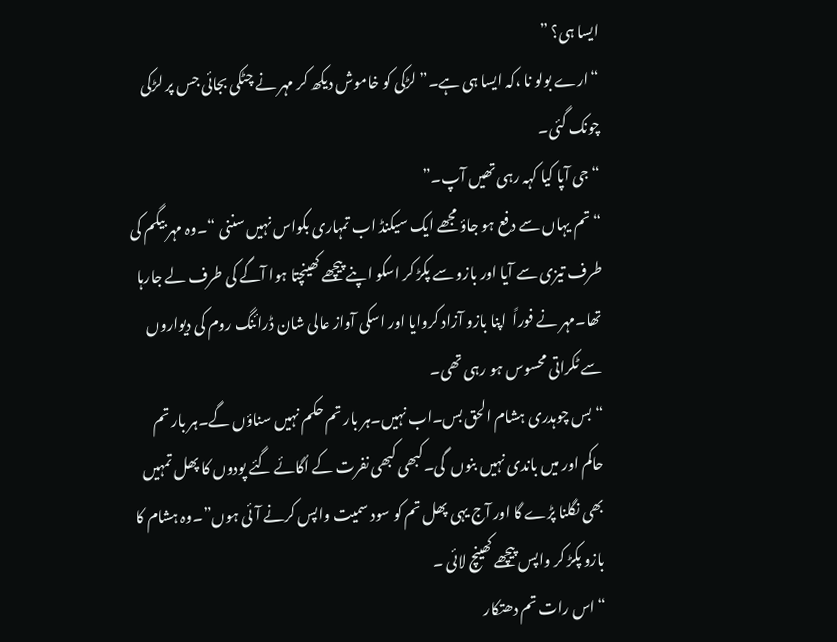ایسا ہی؟ ”
“ارے بولو نا ،کہ ایسا ہی ہے۔”لڑکی کو خاموش دیکھ کر مہر نے چٹکی بجائی جس پر لڑکی چونک گئی۔
“جی آپا کیا کہہ رہی تھیں آپ۔”
“تم یہاں سے دفع ہو جاؤ مجھے ایک سیکنڈ اب تمہاری بکواس نہیں سننی “۔وہ مہر بیگم کی طرف تیزی سے آیا اور بازو سے پکڑ کر اسکو اپنے پیچھے کھینچتا ہوا آگے کی طرف لے جارہا تھا۔مہر نے فوراً  اپنا بازو آزاد کروایا اور اسکی آواز عالی شان ڈرائنگ روم کی دیواروں سے ٹکراتی محسوس ہو رہی تھی۔
“بس چوہدری ہشام الحق بس۔اب نہیں۔ہر بار تم حکم نہیں سناؤں گے۔ہر بار تم حاکم اور میں باندی نہیں بنوں  گی۔کبھی کبھی نفرت کے اُگائے گئے پودوں کا پھل تمہیں بھی نگلنا پڑے گا اور آج یہی پھل تم کو سود سمیت واپس کرنے آئی ہوں”۔وہ ہشام کا بازو پکڑ کر واپس پیچھے کھینچ لائی ۔
“اس رات تم دھتکار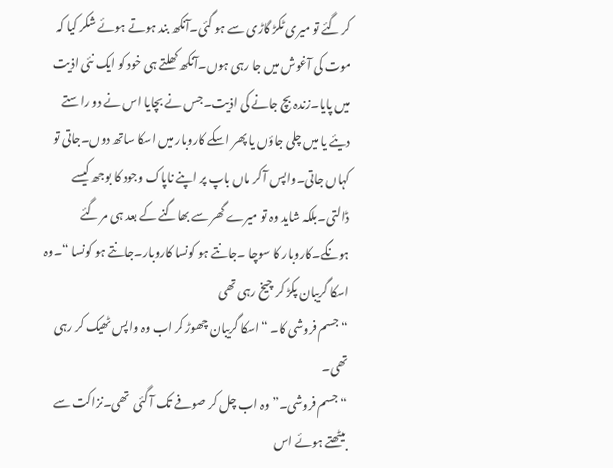کر گئے تو میری ٹکڑ گاڑی سے ہو گئی۔آنکھ بند ہوتے ہوئے شکر کیا کہ موت کی آغوش میں جا رہی ہوں۔آنکھ کھلتے ہی خود کو ایک نئی اذیت میں پایا۔زندہ بچ جانے کی اذیت۔جس نے بچایا اس نے دو راستے دیئے یا میں چلی جاؤں یا پھر اسکے کاروبار میں اسکا ساتھ دوں۔جاتی تو کہاں جاتی۔واپس آ کر ماں باپ پر اپنے ناپاک وجود کا بوجھ کیسے ڈالتی۔بلکہ شاید وہ تو میرے گھر سے بھاگنے کے بعد ہی مر گئے ہونگے۔کاروبار کا سوچا ۔جانتے ہو کونسا کاروبار۔جانتے ہو کونسا “۔وہ اسکا گریبان پکڑ کر چیخ رہی تھی
“جسم فروشی کا۔ “اسکا گریبان چھوڑ کر اب وہ واپس ٹھیک کر رہی تھی۔
“جسم فروشی۔” وہ اب چل کر صوفے تک آ گئی  تھی۔نزاکت سے بیٹھتے ہوئے اس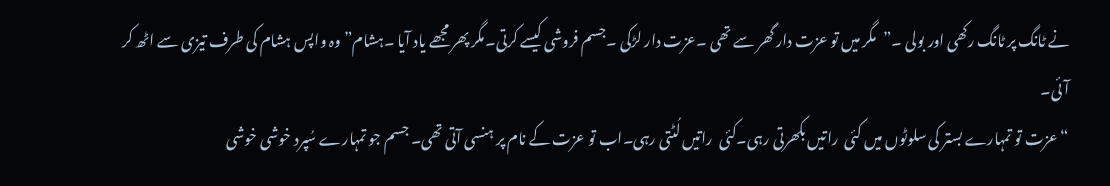نے ٹانگ پر ٹانگ رکھی اور بولی ۔”مگر میں تو عزت دار گھر سے تھی ۔عزت دار لڑکی ۔جسم فروشی کیسے کرتی۔مگر پھر مجھے یاد آیا ۔ہشام” وہ واپس ہشام کی طرف تیزی سے اٹھ کر آئی۔
“عزت تو تمہارے بستر کی سلوٹوں میں کئی  راتیں بکھرتی رہی۔کئی  راتیں لُٹتی رہی۔اب تو عزت کے نام پر ہنسی آتی تھی۔ جسم جو تمہارے سُپرد خوشی خوشی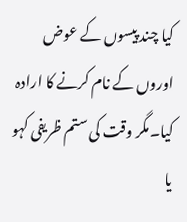کیا چند پیسوں کے عوض اوروں کے نام کرنے کا ارادہ کیا۔مگر وقت کی ستم ظریفی کہو یا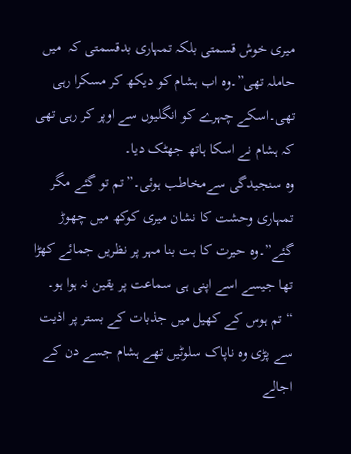میری خوش قسمتی بلکہ تمہاری بدقسمتی کہ  میں حاملہ تھی”۔وہ اب ہشام کو دیکھ کر مسکرا رہی تھی۔اسکے چہرے کو انگلیوں سے اوپر کر رہی تھی کہ ہشام نے اسکا ہاتھ جھٹک دیا۔
وہ سنجیدگی سےمخاطب ہوئی۔”تم تو گئے مگر تمہاری وحشت کا نشان میری کوکھ میں چھوڑ گئے”۔وہ حیرت کا بت بنا مہر پر نظریں جمائے کھڑا تھا جیسے اسے اپنی ہی سماعت پر یقین نہ ہوا ہو۔
“تم ہوس کے کھیل میں جذبات کے بستر پر اذیت سے پڑی وہ ناپاک سلوٹیں تھے ہشام جسے دن کے اجالے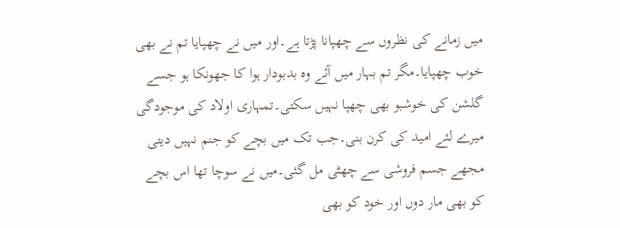میں زمانے کی نظروں سے چھپانا پڑتا ہے۔اور میں نے چھپایا تم نے بھی خوب چھپایا۔مگر تم بہار میں آئے وہ بدبودار ہوا کا جھونکا ہو جسے گلشن کی خوشبو بھی چھپا نہیں سکتی۔تمہاری اولاد کی موجودگی میرے لئے امید کی کرن بنی۔جب تک میں بچے کو جنم نہیں دیتی مجھے جسم فروشی سے چھٹی مل گئی۔میں نے سوچا تھا اس بچے کو بھی مار دوں اور خود کو بھی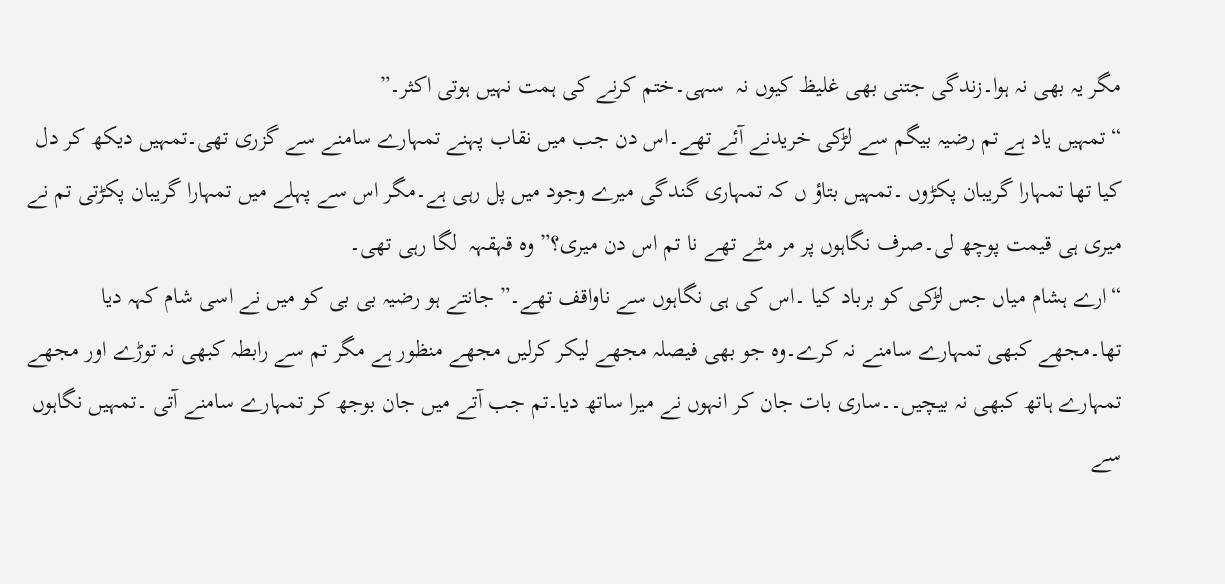مگر یہ بھی نہ ہوا۔زندگی جتنی بھی غلیظ کیوں نہ  سہی۔ختم کرنے کی ہمت نہیں ہوتی اکثر۔”
“تمہیں یاد ہے تم رضیہ بیگم سے لڑکی خریدنے آئے تھے۔اس دن جب میں نقاب پہنے تمہارے سامنے سے گزری تھی۔تمہیں دیکھ کر دل کیا تھا تمہارا گریبان پکڑوں ۔تمہیں بتاؤ ں کہ تمہاری گندگی میرے وجود میں پل رہی ہے۔مگر اس سے پہلے میں تمہارا گریبان پکڑتی تم نے میری ہی قیمت پوچھ لی۔صرف نگاہوں پر مر مٹے تھے نا تم اس دن میری؟” وہ قہقہہ  لگا رہی تھی۔
“ارے ہشام میاں جس لڑکی کو برباد کیا ۔اس کی ہی نگاہوں سے ناواقف تھے۔” جانتے ہو رضیہ بی بی کو میں نے اسی شام کہہ دیا تھا۔مجھے کبھی تمہارے سامنے نہ کرے۔وہ جو بھی فیصلہ مجھے لیکر کرلیں مجھے منظور ہے مگر تم سے رابطہ کبھی نہ توڑے اور مجھے تمہارے ہاتھ کبھی نہ بیچیں۔۔ساری بات جان کر انہوں نے میرا ساتھ دیا۔تم جب آتے میں جان بوجھ کر تمہارے سامنے آتی ۔تمہیں نگاہوں سے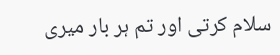سلام کرتی اور تم ہر بار میری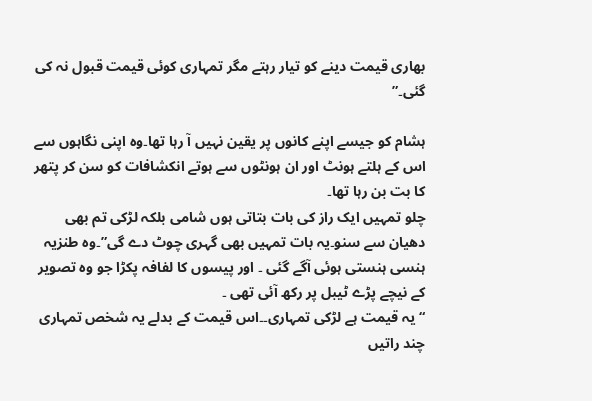بھاری قیمت دینے کو تیار رہتے مگر تمہاری کوئی قیمت قبول نہ کی گئی۔”

ہشام کو جیسے اپنے کانوں پر یقین نہیں آ رہا تھا۔وہ اپنی نگاہوں سے اس کے ہلتے ہونٹ اور ان ہونٹوں سے ہوتے انکشافات کو سن کر پتھر کا بت بن رہا تھا۔
چلو تمہیں ایک راز کی بات بتاتی ہوں شامی بلکہ لڑکی تم بھی دھیان سے سنو۔یہ بات تمہیں بھی گہری چوٹ دے گی”۔وہ طنزیہ ہنسی ہنستی ہوئی آگے گئی ۔ اور پیسوں کا لفافہ پکڑا جو وہ تصویر کے نیچے پڑے ٹیبل پر رکھ آئی تھی ۔
“یہ قیمت ہے لڑکی تمہاری۔۔اس قیمت کے بدلے یہ شخص تمہاری چند راتیں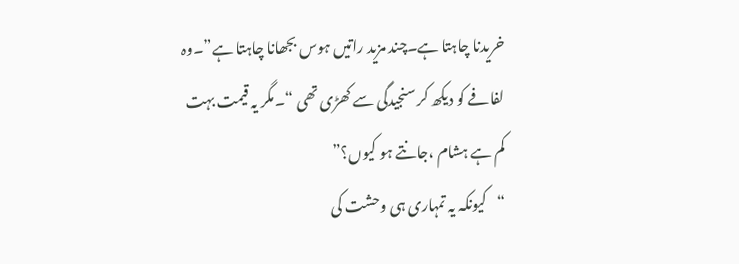خریدنا چاہتا ہے۔چند مزید راتیں ہوس بجھانا چاہتا ہے”۔وہ لفافے کو دیکھ کر سنجیدگی سے کھڑی تھی “۔مگر یہ قیمت بہت کم ہے ہشام ،جانتے ہو کیوں؟”
“کیونکہ یہ تمہاری ہی وحشت کی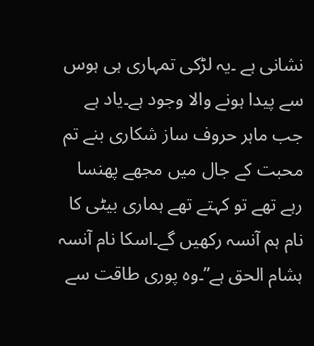نشانی ہے ۔یہ لڑکی تمہاری ہی ہوس سے پیدا ہونے والا وجود ہے۔یاد ہے جب ماہر حروف ساز شکاری بنے تم محبت کے جال میں مجھے پھنسا رہے تھے تو کہتے تھے ہماری بیٹی کا نام ہم آنسہ رکھیں گے۔اسکا نام آنسہ ہشام الحق ہے”۔وہ پوری طاقت سے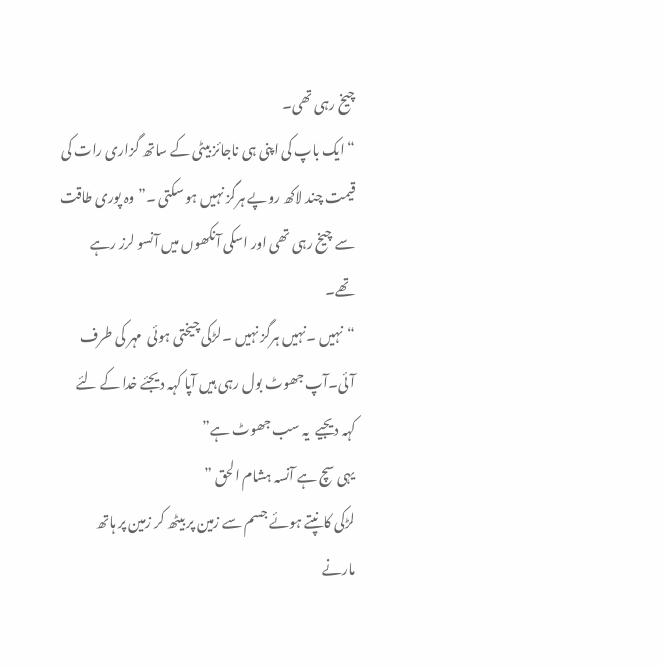چیخ رہی تھی۔
“ایک باپ کی اپنی ہی ناجائز بیٹی کے ساتھ گزاری رات کی قیمت چند لاکھ روپے ہرگز نہیں ہو سکتی ۔”وہ پوری طاقت سے چیخ رہی تھی اور اسکی آنکھوں میں آنسو لرز رہے تھے۔
“نہیں ۔نہیں ہرگز نہیں ۔لڑکی چیختی ہوئی  مہر کی طرف آئی۔آپ جھوٹ بول رہی ہیں آپا کہہ دیجئے خدا کے لئے  کہہ دیجیے  یہ سب جھوٹ ہے”
یہی سچ ہے آنسہ ہشام الحق ”
لڑکی کانپتے ہوئے جسم سے زمین پر بیٹھ کر زمین پر ہاتھ مارنے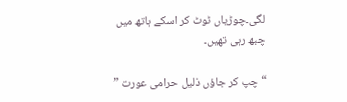لگی۔چوڑیاں ٹوٹ کر اسکے ہاتھ میں چبھ رہی تھیں۔

“چپ کر جاؤں ذلیل حرامی عورت ”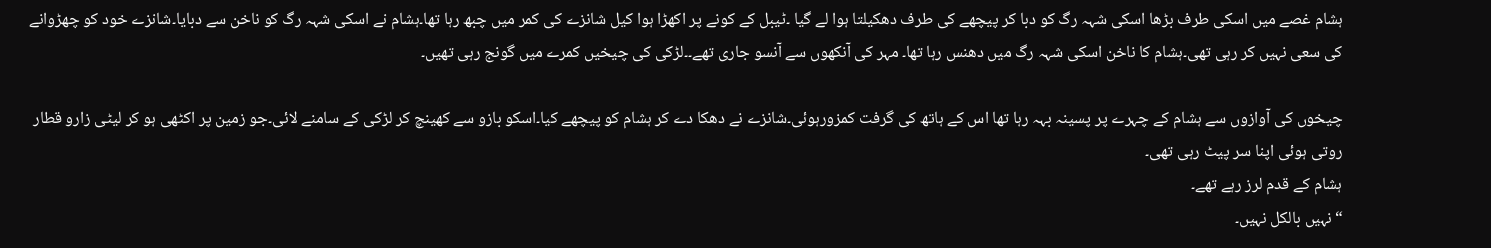ہشام غصے میں اسکی طرف بڑھا اسکی شہہ رگ کو دبا کر پیچھے کی طرف دھکیلتا ہوا لے گیا ۔ٹیبل کے کونے پر اکھڑا ہوا کیل شانزے کی کمر میں چبھ رہا تھا۔ہشام نے اسکی شہہ رگ کو ناخن سے دبایا۔شانزے خود کو چھڑوانے کی سعی نہیں کر رہی تھی۔ہشام کا ناخن اسکی شہہ رگ میں دھنس رہا تھا۔ مہر کی آنکھوں سے آنسو جاری تھے۔۔لڑکی کی چیخیں کمرے میں گونج رہی تھیں۔

چیخوں کی آوازوں سے ہشام کے چہرے پر پسینہ بہہ رہا تھا اس کے ہاتھ کی گرفت کمزورہوئی۔شانزے نے دھکا دے کر ہشام کو پیچھے کیا۔اسکو بازو سے کھینچ کر لڑکی کے سامنے لائی۔جو زمین پر اکٹھی ہو کر لیٹی زارو قطار روتی ہوئی اپنا سر پیٹ رہی تھی۔
ہشام کے قدم لرز رہے تھے۔
“نہیں بالکل نہیں۔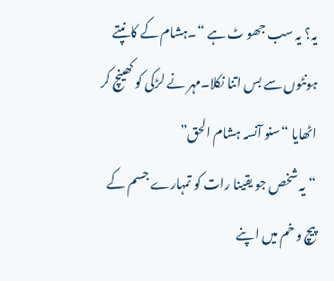یہ؟ یہ سب جھو ٹ ہے “۔ہشام کے کانپتے ہونٹوں سے بس اتنا نکلا۔مہر نے لڑکی کو کھینچ کر اٹھایا “سنو آنسہ ہشام الحق”
“یہ شخص جو یقینا رات کو تمہارے جسم کے پیچ و خم میں اپنے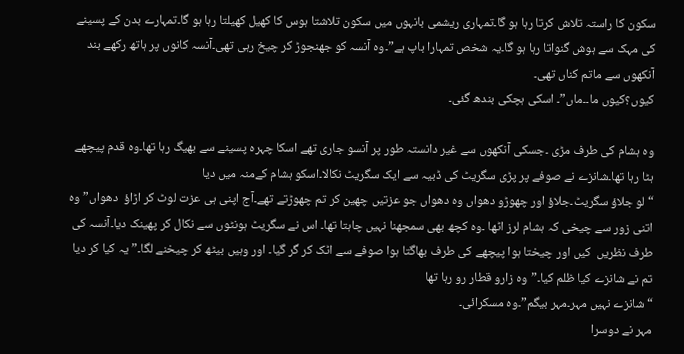سکون کا راستہ تلاش کرتا رہا ہو گا۔تمہاری ریشمی بانہوں میں سکون تلاشتا ہوس کا کھیل کھیلتا رہا ہو گا۔تمہارے بدن کے پسینے کی مہک سے ہوش گنواتا رہا ہو گا۔یہ شخص تمہارا باپ ہے”۔وہ آنسہ کو جھنجوڑ کر چیخ رہی تھی۔آنسہ کانوں پر ہاتھ رکھے بند آنکھوں سے ماتم کناں تھی۔
کیوں؟کیوں ما۔۔ماں”۔ اسکی ہچکی بندھ گئی۔

وہ ہشام کی طرف مڑی ۔جسکی آنکھوں سے غیر دانستہ طور پر آنسو جاری تھے اسکا چہرہ پسینے سے بھیگ رہا تھا۔وہ قدم پیچھے ہٹا رہا تھا۔شانزے نے صوفے پر پڑی سگریٹ کی ڈبیہ سے ایک سگریٹ نکالا۔اسکو ہشام کےمنہ میں دیا
“لو جلاؤ سگریٹ۔جلاؤ اور چھوڑو دھواں وہ دھواں جو عزتیں چھین کر تم چھوڑتے تھے۔آج اپنی ہی عزت لوٹ کر اڑاؤ  دھواں” وہ اتنی زور سے چیخی کہ ہشام لرز اٹھا ۔وہ کچھ بھی سمجھنا نہیں چاہتا تھا۔ اس نے سگریٹ ہونٹوں سے نکال کر پھینک دیا۔آنسہ کی طرف نظریں  کیں اور چیختا ہوا پیچھے کی طرف بھاگتا ہوا صوفے سے اٹک کر گر گیا۔ اور وہیں بیٹھ کر چیخنے لگا۔”یہ کیا کر دیا تم نے شانزے کیا ظلم کیا۔”وہ زارو قطار رو رہا تھا
“شانزے نہیں مہر۔مہر بیگم”۔وہ مسکرائی۔
مہر نے دوسرا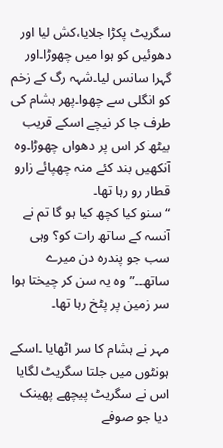سگریٹ پکڑا جلایا،کش لیا اور دھوئیں کو ہوا میں چھوڑا۔اور گہرا سانس لیا۔شہہ رگ کے زخم کو انگلی سے چھوا۔پھر ہشام کی طرف جا کر نیچے اسکے قریب بیٹھ کر اس پر دھواں چھوڑا۔وہ آنکھیں بند کئے منہ چھپائے زارو قطار رو رہا تھا۔
“سنو کیا کچھ کیا ہو گا تم نے آنسہ کے ساتھ رات کو؟ وہی سب جو پندرہ دن میرے ساتھ۔۔”وہ یہ سن کر چیختا ہوا سر زمین پر پٹخ رہا تھا۔

مہر نے ہشام کا سر اٹھایا ۔اسکے ہونٹوں میں جلتا سگریٹ لگایا اس نے سگریٹ پیچھے پھینک دیا جو صوفے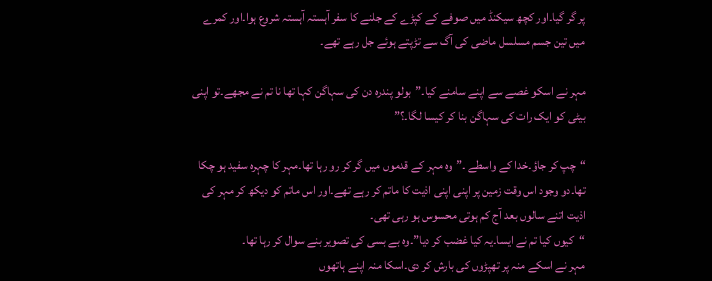پر گر گیا۔اور کچھ سیکنڈ میں صوفے کے کپڑے کے جلنے کا سفر آہستہ آہستہ شروع ہوا۔اور کمرے میں تین جسم مسلسل ماضی کی آگ سے تڑپتے ہوئے جل رہے تھے۔

مہر نے اسکو غصے سے اپنے سامنے کیا۔”بولو پندرہ دن کی سہاگن کہا تھا نا تم نے مجھے۔تو اپنی بیٹی کو ایک رات کی سہاگن بنا کر کیسا لگا۔؟”

“چپ کر جاؤ۔خدا کے واسطے ۔”وہ مہر کے قدموں میں گر کر رو رہا تھا۔مہر کا چہرہ سفید ہو چکا تھا۔دو وجود اس وقت زمین پر اپنی اپنی اذیت کا ماتم کر رہے تھے۔اور اس ماتم کو دیکھ کر مہر کی اذیت اتنے سالوں بعد آج کم ہوتی محسوس ہو رہی تھی۔
“کیوں کیا تم نے ایسا۔یہ کیا غضب کر دیا”۔وہ بے بسی کی تصویر بنے سوال کر رہا تھا۔
مہر نے اسکے منہ پر تھپڑوں کی بارش کر دی۔اسکا منہ اپنے ہاتھوں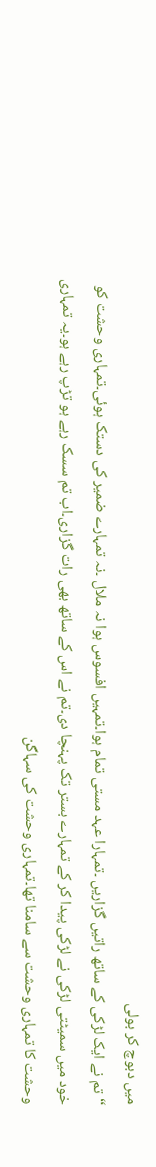میں دبوچ کر بولی
“تم نے ایک لڑکی کے ساتھ راتیں گزاریں ۔تمہارا عہد مستی تمام ہوا۔تمہیں افسوس ہوا نہ ملال ۔نہ تمہارے ضمیر کی دستک ہوئی۔تمہاری وحشت کو خود میں سمیٹتی لڑکی نے لڑکی پیدا کر کے تمہارے بستر تک پہنچا دی۔تم نے اس کے ساتھ بھی رات گزاری۔اب تم سسک رہے ہو تڑپ رہے ہو۔یہ تمہاری وحشت کا تمہاری وحشت سے سامنا تھا۔تمہاری وحشت کی سہاگن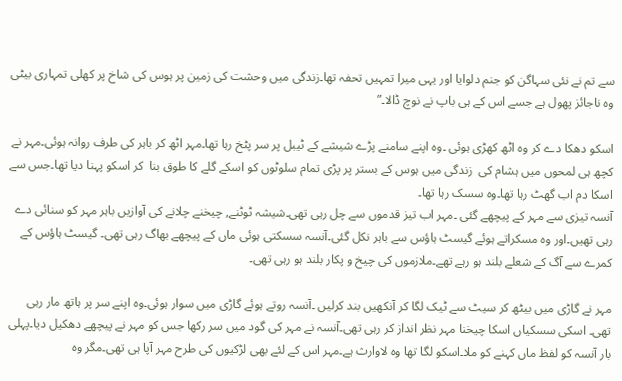سے تم نے نئی سہاگن کو جنم دلوایا اور یہی میرا تمہیں تحفہ تھا۔زندگی میں وحشت کی زمین پر ہوس کی شاخ پر کھلی تمہاری بیٹی وہ ناجائز پھول ہے جسے اس کے ہی باپ نے نوچ ڈالا۔”

اسکو دھکا دے کر وہ اٹھ کھڑی ہوئی ۔وہ اپنے سامنے پڑے شیشے کے ٹیبل پر سر پٹخ رہا تھا۔مہر اٹھ کر باہر کی طرف روانہ ہوئی۔مہر نے کچھ ہی لمحوں میں ہشام کی  زندگی میں ہوس کے بستر پر پڑی تمام سلوٹوں کو اسکے گلے کا طوق بنا  کر اسکو پہنا دیا تھا۔جس سے اسکا دم اب گھٹ رہا تھا۔وہ سسک رہا تھا۔
آنسہ تیزی سے مہر کے پیچھے گئی ۔مہر اب تیز قدموں سے چل رہی تھی۔شیشہ ٹوٹنے, چیخنے چلانے کی آوازیں باہر مہر کو سنائی دے رہی تھیں۔اور وہ مسکراتے ہوئے گیسٹ ہاؤس سے باہر نکل گئی۔آنسہ سسکتی ہوئی ماں کے پیچھے بھاگ رہی تھی۔ گیسٹ ہاؤس کے کمرے سے آگ کے شعلے بلند ہو رہے تھے۔ملازموں کی چیخ و پکار بلند ہو رہی تھی۔

مہر نے گاڑی میں بیٹھ کر سیٹ سے ٹیک لگا کر آنکھیں بند کرلیں ۔آنسہ روتے ہوئے گاڑی میں سوار ہوئی۔وہ اپنے سر پر ہاتھ مار رہی تھی۔ اسکی سسکیاں اسکا چیخنا مہر نظر انداز کر رہی تھی۔آنسہ نے مہر کی گود میں سر رکھا جس کو مہر نے پیچھے دھکیل دیا۔پہلی بار آنسہ کو لفظ ماں کہنے کو ملا۔اسکو لگا تھا وہ لاوارث ہے۔مہر اس کے لئے بھی لڑکیوں کی طرح مہر آپا ہی تھی۔مگر وہ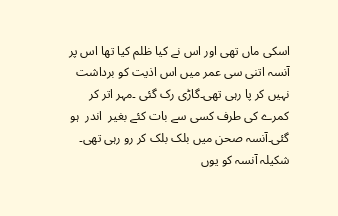اسکی ماں تھی اور اس نے کیا ظلم کیا تھا اس پر آنسہ اتنی سی عمر میں اس اذیت کو برداشت نہیں کر پا رہی تھی۔گاڑی رک گئی ۔مہر اتر کر   کمرے کی طرف کسی سے بات کئے بغیر  اندر  ہو گئی۔آنسہ صحن میں بلک بلک کر رو رہی تھی۔
شکیلہ آنسہ کو یوں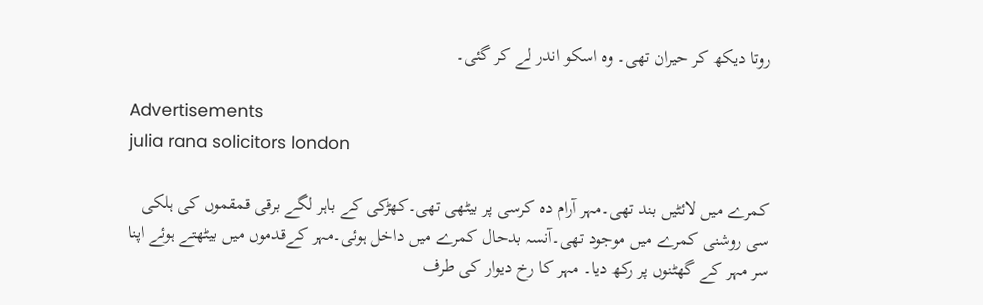روتا دیکھ کر حیران تھی۔ وہ اسکو اندر لے کر گئی۔

Advertisements
julia rana solicitors london

کمرے میں لائٹیں بند تھی۔مہر آرام دہ کرسی پر بیٹھی تھی۔کھڑکی کے باہر لگے برقی قمقموں کی ہلکی سی روشنی کمرے میں موجود تھی۔آنسہ بدحال کمرے میں داخل ہوئی۔مہر کےقدموں میں بیٹھتے ہوئے اپنا سر مہر کے گھٹنوں پر رکھ دیا۔ مہر کا رخ دیوار کی طرف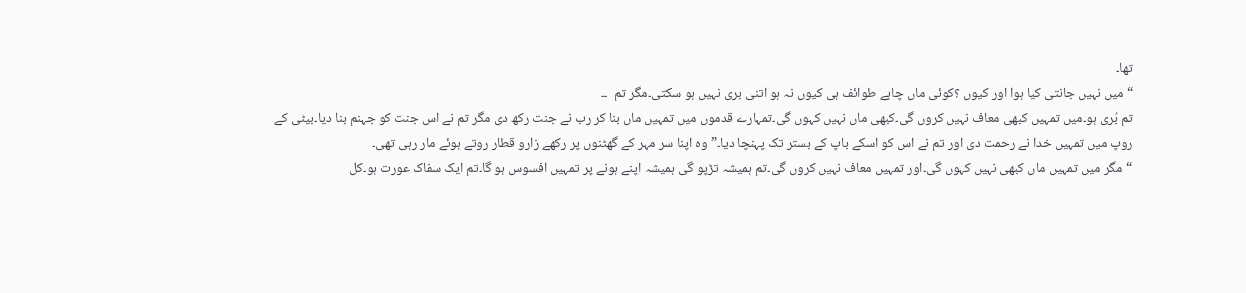تھا۔
“میں نہیں جانتی کیا ہوا اور کیوں ؟کوئی ماں چاہے طوائف ہی کیوں نہ ہو اتنی بری نہیں ہو سکتی۔مگر تم  ۔۔
تم بُری ہو۔میں تمہیں کبھی معاف نہیں کروں گی۔کبھی ماں نہیں کہوں گی۔تمہارے قدموں میں تمہیں ماں بنا کر رب نے جنت رکھ دی مگر تم نے اس جنت کو جہنم بنا دیا۔بیٹی کے روپ میں تمہیں خدا نے رحمت دی اور تم نے اس کو اسکے باپ کے بستر تک پہنچا دیا۔” وہ اپنا سر مہر کے گھٹنوں پر رکھے زارو قطار روتے ہوئے مار رہی تھی۔
“مگر میں تمہیں ماں کبھی نہیں کہوں گی۔اور تمہیں معاف نہیں کروں گی۔تم ہمیشہ تڑپو گی ہمیشہ اپنے ہونے پر تمہیں افسوس ہو گا۔تم ایک سفاک عورت ہو۔کل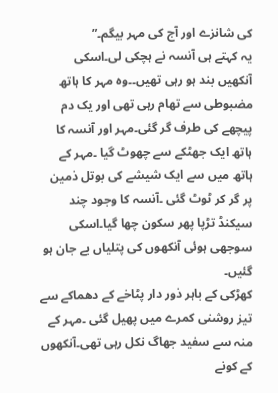کی شانزے اور آج کی مہر بیگم۔”
یہ کہتے ہی آنسہ نے ہچکی لی۔اسکی آنکھیں بند ہو رہی تھیں۔۔وہ مہر کا ہاتھ مضبوطی سے تھام رہی تھی اور یک دم پیچھے کی طرف گر گئی۔مہر اور آنسہ کا ہاتھ ایک جھٹکے سے چھوٹ گیا ۔مہر کے ہاتھ میں سے ایک شیشے کی بوتل ذمین پر گر کر ٹوٹ گئی ۔آنسہ کا وجود چند سیکنڈ تڑپا پھر سکون چھا گیا۔اسکی سوجھی ہوئی آنکھوں کی پتلیاں بے جان ہو گئیں۔
کھڑکی کے باہر ذور دار پٹاخے کے دھماکے سے تیز روشنی کمرے میں پھیل گئی ۔مہر کے منہ سے سفید جھاگ نکل رہی تھی۔آنکھوں کے کونے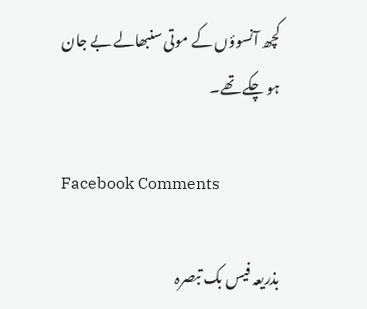کچھ آنسوؤں کے موتی سنبھالے بے جان ہو چکے تھے۔

Facebook Comments

بذریعہ فیس بک تبصرہ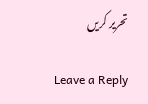تحریر کریں

Leave a Reply